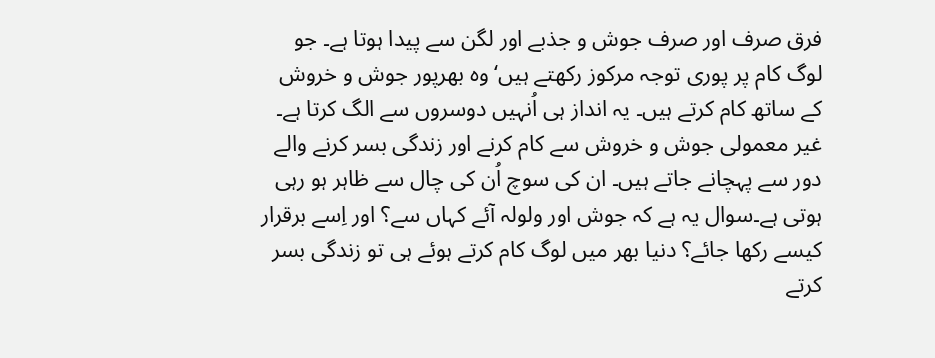فرق صرف اور صرف جوش و جذبے اور لگن سے پیدا ہوتا ہے۔ جو لوگ کام پر پوری توجہ مرکوز رکھتے ہیں‘ وہ بھرپور جوش و خروش کے ساتھ کام کرتے ہیں۔ یہ انداز ہی اُنہیں دوسروں سے الگ کرتا ہے۔ غیر معمولی جوش و خروش سے کام کرنے اور زندگی بسر کرنے والے دور سے پہچانے جاتے ہیں۔ ان کی سوچ اُن کی چال سے ظاہر ہو رہی ہوتی ہے۔سوال یہ ہے کہ جوش اور ولولہ آئے کہاں سے؟ اور اِسے برقرار کیسے رکھا جائے؟ دنیا بھر میں لوگ کام کرتے ہوئے ہی تو زندگی بسر کرتے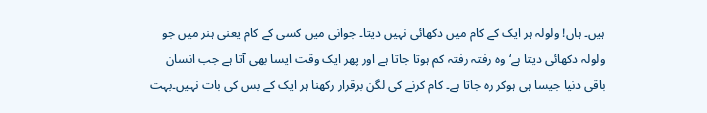ہیں۔ ہاں! ولولہ ہر ایک کے کام میں دکھائی نہیں دیتا۔ جوانی میں کسی کے کام یعنی ہنر میں جو ولولہ دکھائی دیتا ہے‘ وہ رفتہ رفتہ کم ہوتا جاتا ہے اور پھر ایک وقت ایسا بھی آتا ہے جب انسان باقی دنیا جیسا ہی ہوکر رہ جاتا ہے۔ کام کرنے کی لگن برقرار رکھنا ہر ایک کے بس کی بات نہیں۔بہت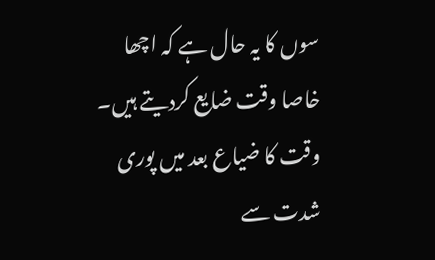سوں کا یہ حال ہے کہ اچھا خاصا وقت ضایع کردیتے ہیں۔ وقت کا ضیاع بعد میں پوری شدت سے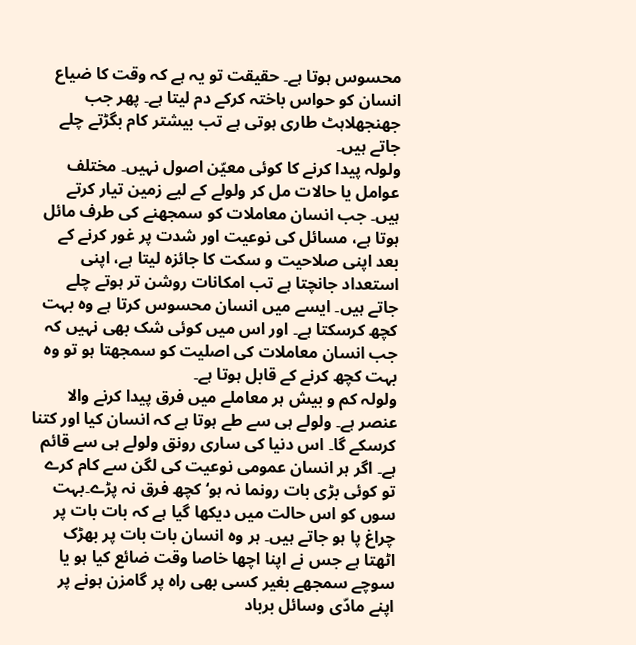محسوس ہوتا ہے۔ حقیقت تو یہ ہے کہ وقت کا ضیاع انسان کو حواس باختہ کرکے دم لیتا ہے۔ پھر جب جھنجھلاہٹ طاری ہوتی ہے تب بیشتر کام بگڑتے چلے جاتے ہیں۔
ولولہ پیدا کرنے کا کوئی معیّن اصول نہیں۔ مختلف عوامل یا حالات مل کر ولولے کے لیے زمین تیار کرتے ہیں۔ جب انسان معاملات کو سمجھنے کی طرف مائل ہوتا ہے، مسائل کی نوعیت اور شدت پر غور کرنے کے بعد اپنی صلاحیت و سکت کا جائزہ لیتا ہے، اپنی استعداد جانچتا ہے تب امکانات روشن تر ہوتے چلے جاتے ہیں۔ ایسے میں انسان محسوس کرتا ہے وہ بہت کچھ کرسکتا ہے۔ اور اس میں کوئی شک بھی نہیں کہ جب انسان معاملات کی اصلیت کو سمجھتا ہو تو وہ بہت کچھ کرنے کے قابل ہوتا ہے۔
ولولہ کم و بیش ہر معاملے میں فرق پیدا کرنے والا عنصر ہے۔ ولولے ہی سے طے ہوتا ہے کہ انسان کیا اور کتنا کرسکے گا۔ اس دنیا کی ساری رونق ولولے ہی سے قائم ہے۔ اگر ہر انسان عمومی نوعیت کی لگن سے کام کرے تو کوئی بڑی بات رونما نہ ہو‘ کچھ فرق نہ پڑے۔بہت سوں کو اس حالت میں دیکھا گیا ہے کہ بات بات پر چراغ پا ہو جاتے ہیں۔ ہر وہ انسان بات بات پر بھڑک اٹھتا ہے جس نے اپنا اچھا خاصا وقت ضائع کیا ہو یا سوچے سمجھے بغیر کسی بھی راہ پر گامزن ہونے پر اپنے مادّی وسائل برباد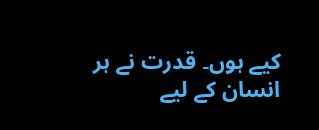کیے ہوں۔ قدرت نے ہر انسان کے لیے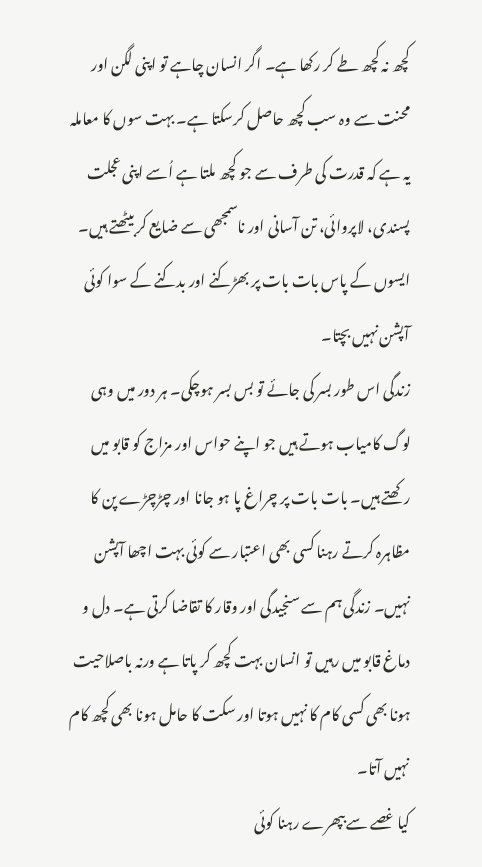کچھ نہ کچھ طے کر رکھا ہے۔ اگر انسان چاہے تو اپنی لگن اور محنت سے وہ سب کچھ حاصل کرسکتا ہے۔ بہت سوں کا معاملہ یہ ہے کہ قدرت کی طرف سے جو کچھ ملتا ہے اُسے اپنی عجلت پسندی، لاپروائی، تن آسانی اور ناسمجھی سے ضایع کر بیٹھتے ہیں۔ ایسوں کے پاس بات بات پر بھڑکنے اور بدکنے کے سوا کوئی آپشن نہیں بچتا۔
زندگی اس طور بسر کی جائے تو بس بسر ہوچکی۔ ہر دور میں وہی لوگ کامیاب ہوتے ہیں جو اپنے حواس اور مزاج کو قابو میں رکھتے ہیں۔ بات بات پر چراغ پا ہو جانا اور چڑچڑے پن کا مظاہرہ کرتے رہنا کسی بھی اعتبار سے کوئی بہت اچھا آپشن نہیں۔ زندگی ہم سے سنجیدگی اور وقار کا تقاضا کرتی ہے۔ دل و دماغ قابو میں رہیں تو انسان بہت کچھ کر پاتا ہے ورنہ باصلاحیت ہونا بھی کسی کام کا نہیں ہوتا اور سکت کا حامل ہونا بھی کچھ کام نہیں آتا۔
کیا غصے سے بپھرے رہنا کوئی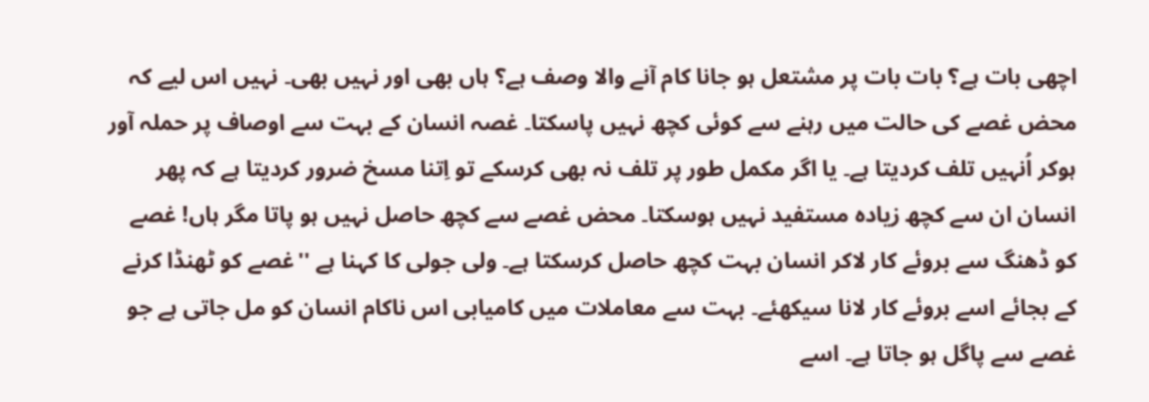اچھی بات ہے؟ بات بات پر مشتعل ہو جانا کام آنے والا وصف ہے؟ ہاں بھی اور نہیں بھی۔ نہیں اس لیے کہ محض غصے کی حالت میں رہنے سے کوئی کچھ نہیں پاسکتا۔ غصہ انسان کے بہت سے اوصاف پر حملہ آور ہوکر اُنہیں تلف کردیتا ہے۔ یا اگر مکمل طور پر تلف نہ بھی کرسکے تو اِتنا مسخ ضرور کردیتا ہے کہ پھر انسان ان سے کچھ زیادہ مستفید نہیں ہوسکتا۔ محض غصے سے کچھ حاصل نہیں ہو پاتا مگر ہاں! غصے کو ڈھنگ سے بروئے کار لاکر انسان بہت کچھ حاصل کرسکتا ہے۔ ولی جولی کا کہنا ہے ''غصے کو ٹھنڈا کرنے کے بجائے اسے بروئے کار لانا سیکھئے۔ بہت سے معاملات میں کامیابی اس ناکام انسان کو مل جاتی ہے جو غصے سے پاگل ہو جاتا ہے۔ اسے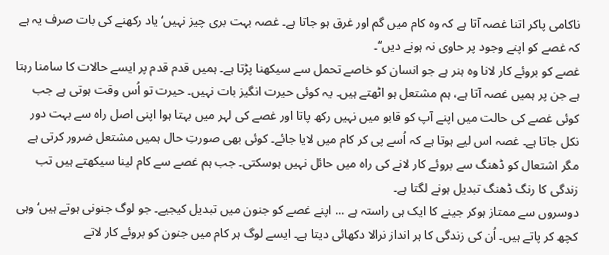ناکامی پاکر اتنا غصہ آتا ہے کہ وہ کام میں گم اور غرق ہو جاتا ہے۔ غصہ بہت بری چیز نہیں‘ یاد رکھنے کی بات صرف یہ ہے کہ غصے کو اپنے وجود پر حاوی نہ ہونے دیں‘‘۔
غصے کو بروئے کار لانا وہ ہنر ہے جو انسان کو خاصے تحمل سے سیکھنا پڑتا ہے۔ ہمیں قدم قدم پر ایسے حالات کا سامنا رہتا ہے جن پر ہمیں غصہ آتا ہے، ہم مشتعل ہو اٹھتے ہیں۔ یہ کوئی حیرت انگیز بات نہیں۔ حیرت تو اُس وقت ہوتی ہے جب کوئی غصے کی حالت میں اپنے آپ کو قابو میں نہیں رکھ پاتا اور غصے کی لہر میں بہتا ہوا اپنی اصل راہ سے بہت دور نکل جاتا ہے۔ غصہ اس لیے ہوتا ہے کہ اُسے پی کر کام میں لایا جائے۔ کوئی بھی صورتِ حال ہمیں مشتعل ضرور کرتی ہے مگر اشتعال کو ڈھنگ سے بروئے کار لانے کی راہ میں حائل نہیں ہوسکتی۔ جب ہم غصے سے کام لینا سیکھتے ہیں تب زندگی کا رنگ ڈھنگ تبدیل ہونے لگتا ہے۔
دوسروں سے ممتاز ہوکر جینے کا ایک ہی راستہ ہے ... اپنے غصے کو جنون میں تبدیل کیجیے۔ جو لوگ جنونی ہوتے ہیں‘ وہی کچھ کر پاتے ہیں۔ اُن کی زندگی کا ہر انداز نرالا دکھائی دیتا ہے۔ ایسے لوگ ہر کام میں جنون کو بروئے کار لاتے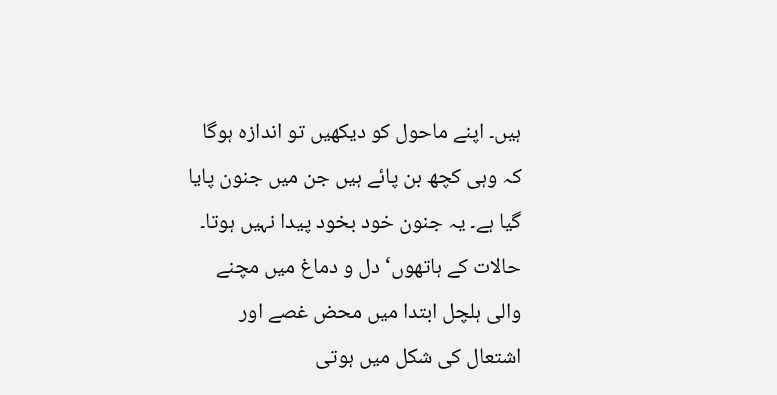ہیں۔ اپنے ماحول کو دیکھیں تو اندازہ ہوگا کہ وہی کچھ بن پائے ہیں جن میں جنون پایا گیا ہے۔ یہ جنون خود بخود پیدا نہیں ہوتا۔ حالات کے ہاتھوں‘ دل و دماغ میں مچنے والی ہلچل ابتدا میں محض غصے اور اشتعال کی شکل میں ہوتی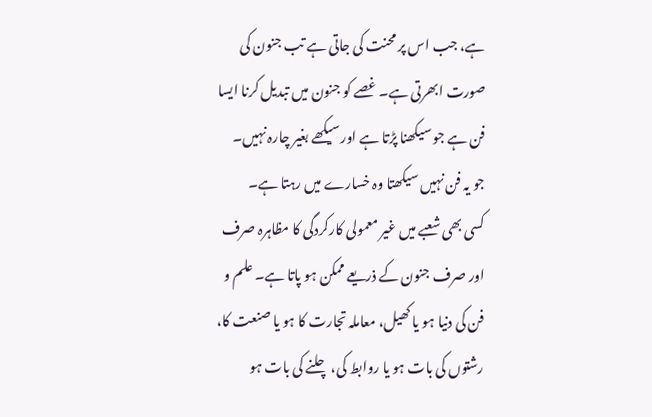ہے، جب اس پر محنت کی جاتی ہے تب جنون کی صورت ابھرتی ہے۔ غصے کو جنون میں تبدیل کرنا ایسا فن ہے جو سیکھنا پڑتا ہے اور سیکھے بغیر چارہ نہیں۔ جو یہ فن نہیں سیکھتا وہ خسارے میں رہتا ہے۔
کسی بھی شعبے میں غیر معمولی کارکردگی کا مظاہرہ صرف اور صرف جنون کے ذریعے ممکن ہو پاتا ہے۔ علم و فن کی دنیا ہو یا کھیل، معاملہ تجارت کا ہو یا صنعت کا، رشتوں کی بات ہو یا روابط کی، چلنے کی بات ہو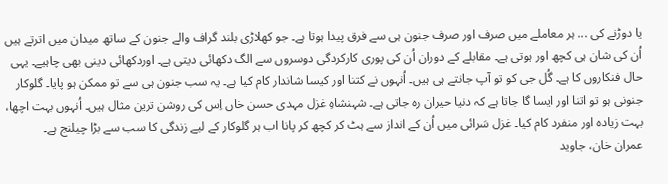یا دوڑنے کی ... ہر معاملے میں صرف اور صرف جنون ہی سے فرق پیدا ہوتا ہے۔ جو کھلاڑی بلند گراف والے جنون کے ساتھ میدان میں اترتے ہیں اُن کی شان ہی کچھ اور ہوتی ہے۔ مقابلے کے دوران اُن کی پوری کارکردگی دوسروں سے الگ دکھائی دیتی ہے۔ اوردکھائی دینی بھی چاہیے۔ یہی حال فنکاروں کا ہے۔ گُل جی کو تو آپ جانتے ہی ہیں۔ اُنہوں نے کتنا اور کیسا شاندار کام کیا ہے۔ یہ سب جنون ہی سے تو ممکن ہو پایا۔ گلوکار جنونی ہو تو اتنا اور ایسا گا جاتا ہے کہ دنیا حیران رہ جاتی ہے۔ شہنشاہِ غزل مہدی حسن خاں اِس کی روشن ترین مثال ہیں۔ اُنہوں بہت اچھا، بہت زیادہ اور منفرد کام کیا۔ غزل سَرائی میں اُن کے انداز سے ہٹ کر کچھ کر پانا اب ہر گلوکار کے لیے زندگی کا سب سے بڑا چیلنج ہے۔
عمران خان، جاوید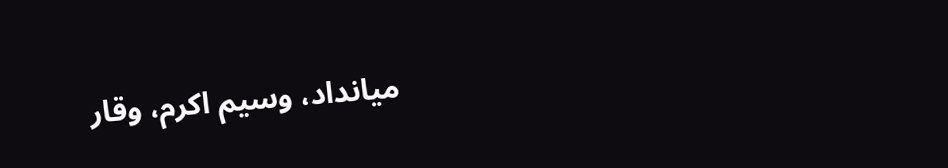میانداد، وسیم اکرم، وقار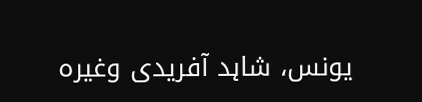یونس، شاہد آفریدی وغیرہ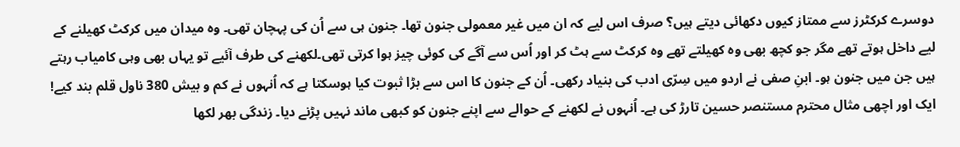دوسرے کرکٹرز سے ممتاز کیوں دکھائی دیتے ہیں؟ صرف اس لیے کہ ان میں غیر معمولی جنون تھا۔ جنون ہی سے اُن کی پہچان تھی۔ وہ میدان میں کرکٹ کھیلنے کے لیے داخل ہوتے تھے مگر جو کچھ بھی وہ کھیلتے تھے وہ کرکٹ سے ہٹ کر اور اُس سے آگے کی کوئی چیز ہوا کرتی تھی۔لکھنے کی طرف آئیے تو یہاں بھی وہی کامیاب رہتے ہیں جن میں جنون ہو۔ ابنِ صفی نے اردو میں سِرّی ادب کی بنیاد رکھی۔ اُن کے جنون کا اس سے بڑا ثبوت کیا ہوسکتا ہے کہ اُنہوں نے کم و بیش 380 ناول قلم بند کیے! ایک اور اچھی مثال محترم مستنصر حسین تارڑ کی ہے۔ اُنہوں نے لکھنے کے حوالے سے اپنے جنون کو کبھی ماند نہیں پڑنے دیا۔ زندگی بھر لکھا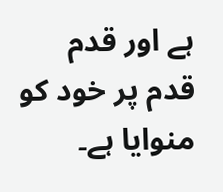ہے اور قدم قدم پر خود کو منوایا ہے۔